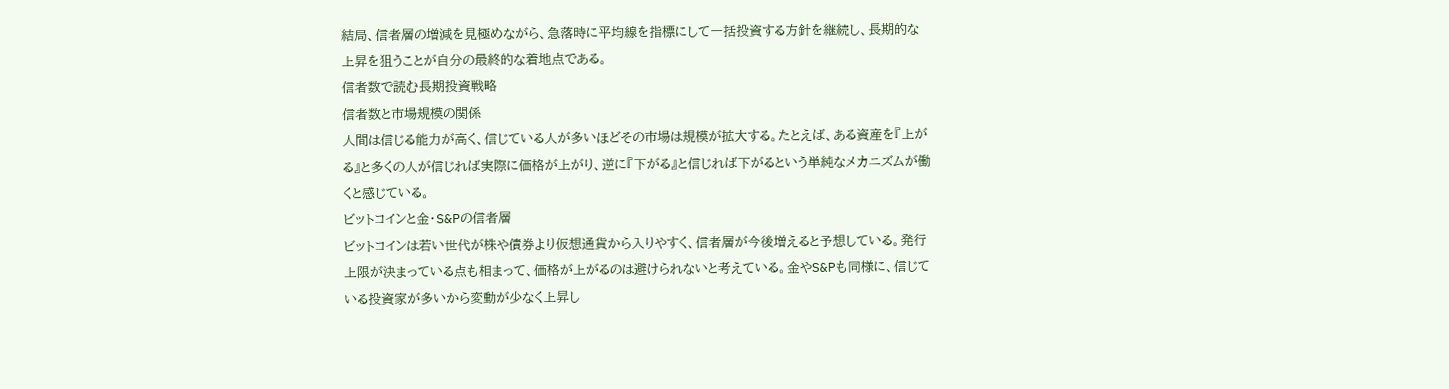結局、信者層の増減を見極めながら、急落時に平均線を指標にして一括投資する方針を継続し、長期的な上昇を狙うことが自分の最終的な着地点である。
信者数で読む長期投資戦略
信者数と市場規模の関係
人間は信じる能力が高く、信じている人が多いほどその市場は規模が拡大する。たとえば、ある資産を『上がる』と多くの人が信じれば実際に価格が上がり、逆に『下がる』と信じれば下がるという単純なメカニズムが働くと感じている。
ビットコインと金・S&Pの信者層
ビットコインは若い世代が株や債券より仮想通貨から入りやすく、信者層が今後増えると予想している。発行上限が決まっている点も相まって、価格が上がるのは避けられないと考えている。金やS&Pも同様に、信じている投資家が多いから変動が少なく上昇し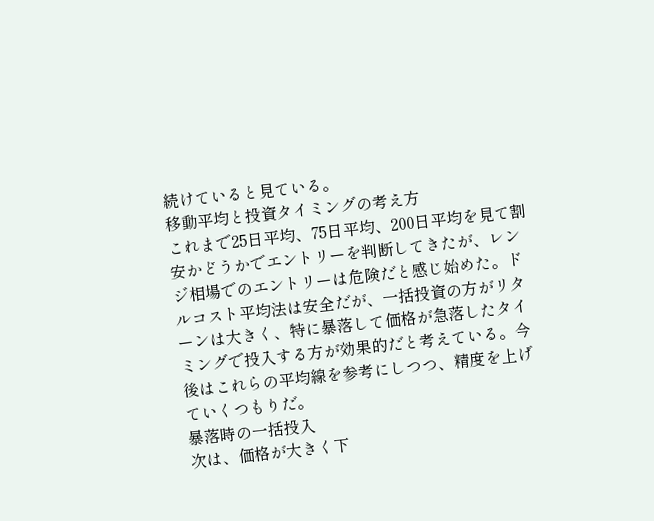続けていると見ている。
移動平均と投資タイミングの考え方
これまで25日平均、75日平均、200日平均を見て割安かどうかでエントリーを判断してきたが、レンジ相場でのエントリーは危険だと感じ始めた。ドルコスト平均法は安全だが、一括投資の方がリターンは大きく、特に暴落して価格が急落したタイミングで投入する方が効果的だと考えている。今後はこれらの平均線を参考にしつつ、精度を上げていくつもりだ。
暴落時の一括投入
次は、価格が大きく下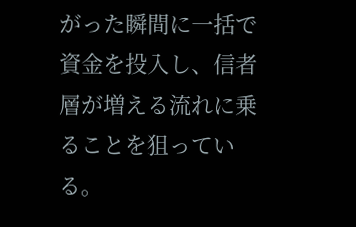がった瞬間に一括で資金を投入し、信者層が増える流れに乗ることを狙っている。